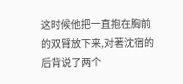这时候他把一直抱在胸前的双臂放下来,对著沈宿的后背说了两个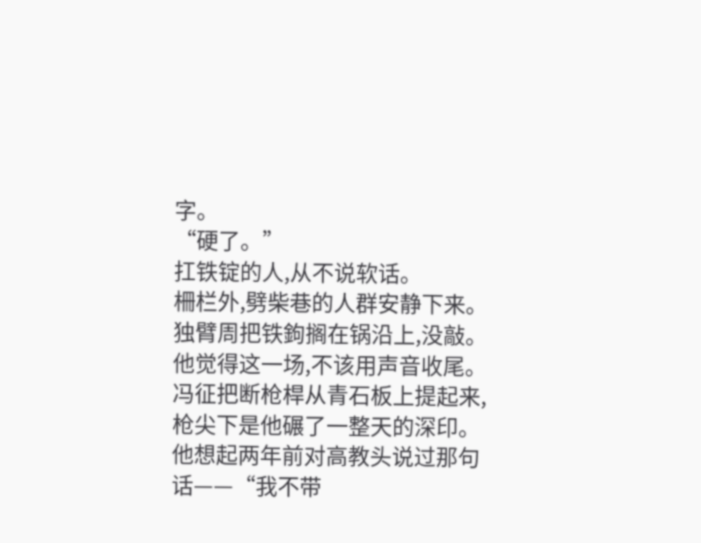字。
“硬了。”
扛铁锭的人,从不说软话。
柵栏外,劈柴巷的人群安静下来。
独臂周把铁鉤搁在锅沿上,没敲。
他觉得这一场,不该用声音收尾。
冯征把断枪桿从青石板上提起来,枪尖下是他碾了一整天的深印。
他想起两年前对高教头说过那句话——“我不带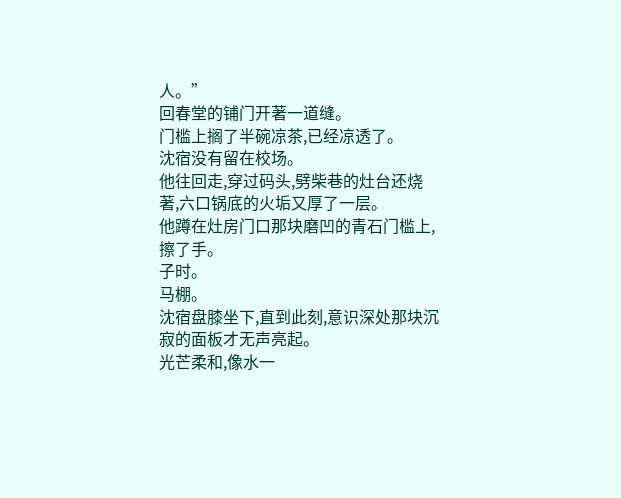人。”
回春堂的铺门开著一道缝。
门槛上搁了半碗凉茶,已经凉透了。
沈宿没有留在校场。
他往回走,穿过码头,劈柴巷的灶台还烧著,六口锅底的火垢又厚了一层。
他蹲在灶房门口那块磨凹的青石门槛上,擦了手。
子时。
马棚。
沈宿盘膝坐下,直到此刻,意识深处那块沉寂的面板才无声亮起。
光芒柔和,像水一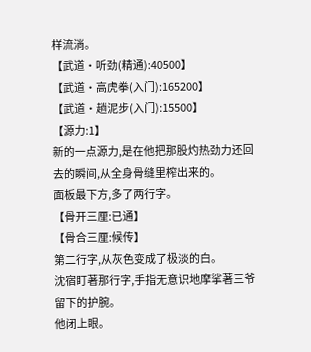样流淌。
【武道·听劲(精通):40500】
【武道·高虎拳(入门):165200】
【武道·趟泥步(入门):15500】
【源力:1】
新的一点源力,是在他把那股灼热劲力还回去的瞬间,从全身骨缝里榨出来的。
面板最下方,多了两行字。
【骨开三厘:已通】
【骨合三厘:候传】
第二行字,从灰色变成了极淡的白。
沈宿盯著那行字,手指无意识地摩挲著三爷留下的护腕。
他闭上眼。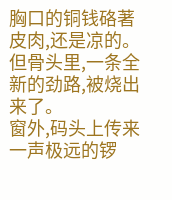胸口的铜钱硌著皮肉,还是凉的。
但骨头里,一条全新的劲路,被烧出来了。
窗外,码头上传来一声极远的锣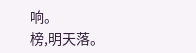响。
榜,明天落。